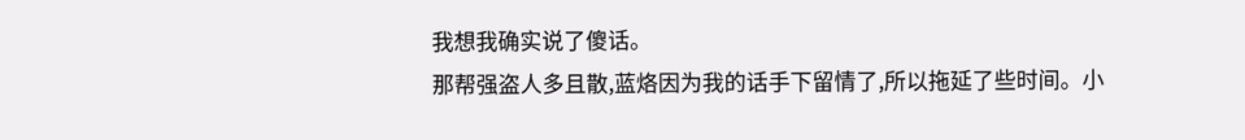我想我确实说了傻话。
那帮强盗人多且散,蓝烙因为我的话手下留情了,所以拖延了些时间。小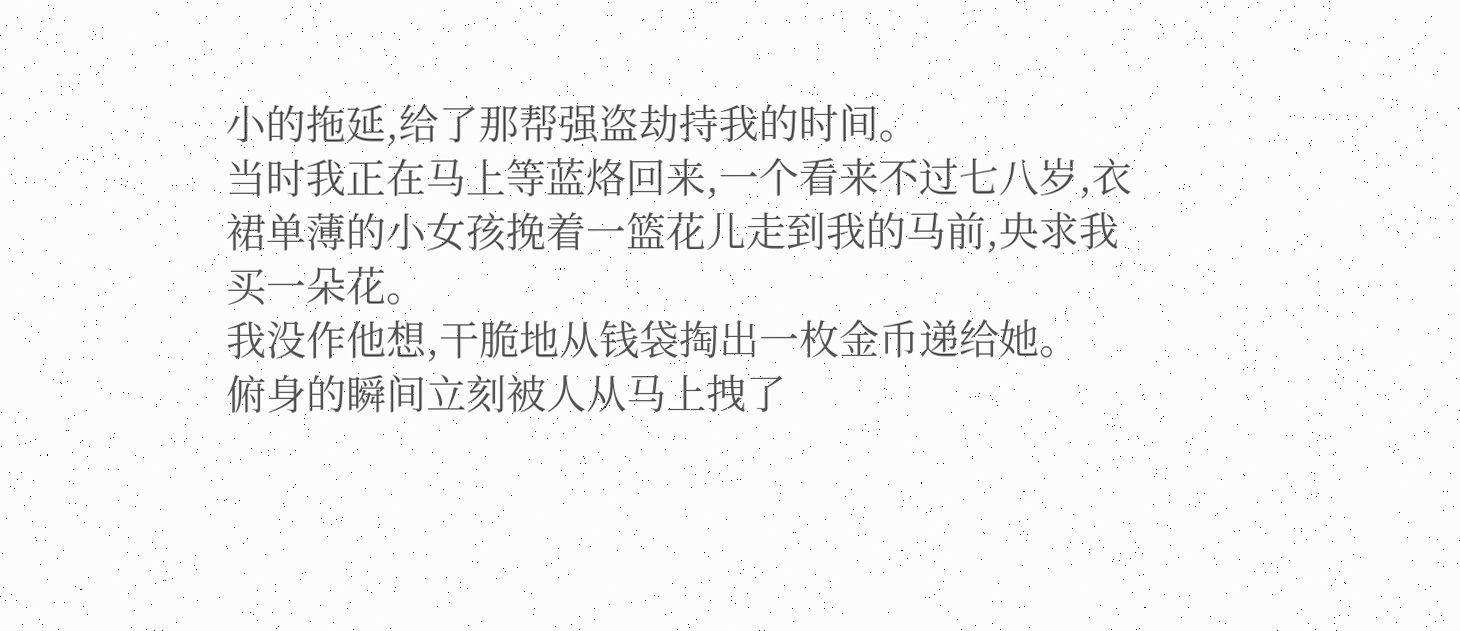小的拖延,给了那帮强盗劫持我的时间。
当时我正在马上等蓝烙回来,一个看来不过七八岁,衣裙单薄的小女孩挽着一篮花儿走到我的马前,央求我买一朵花。
我没作他想,干脆地从钱袋掏出一枚金币递给她。
俯身的瞬间立刻被人从马上拽了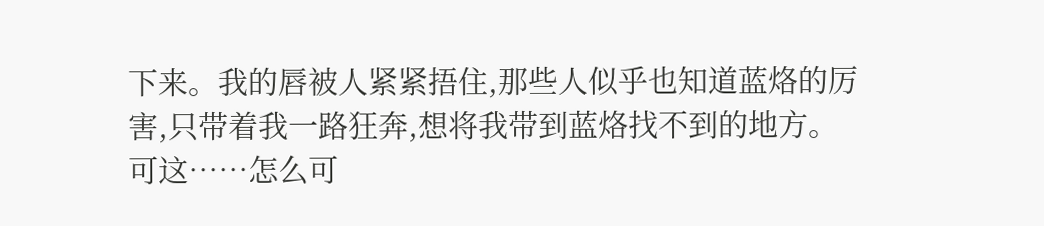下来。我的唇被人紧紧捂住,那些人似乎也知道蓝烙的厉害,只带着我一路狂奔,想将我带到蓝烙找不到的地方。
可这……怎么可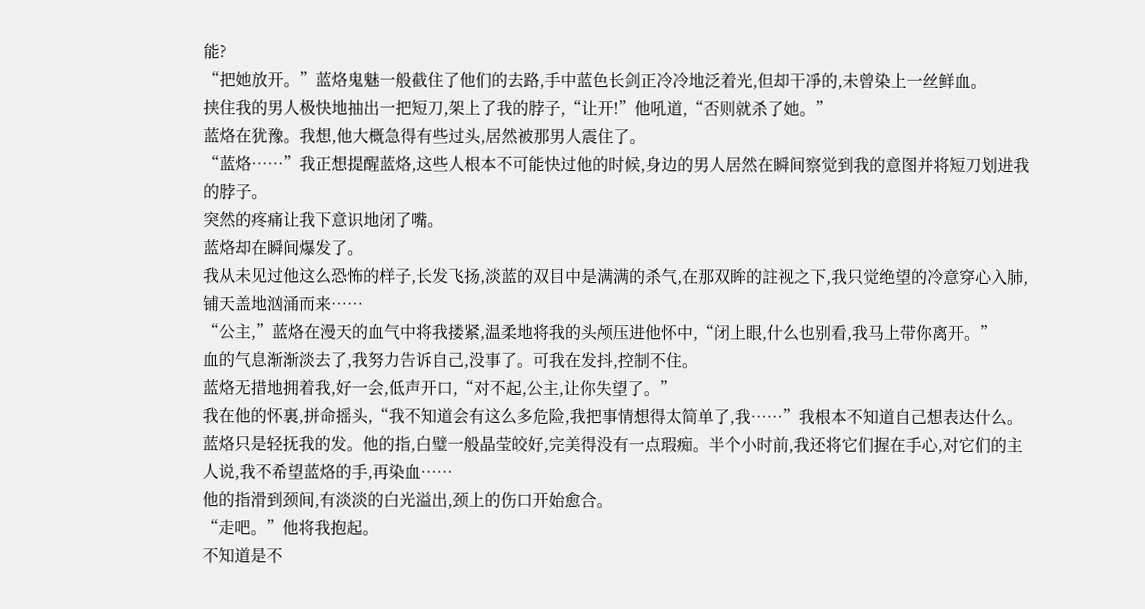能?
“把她放开。”蓝烙鬼魅一般截住了他们的去路,手中蓝色长剑正冷冷地泛着光,但却干凈的,未曾染上一丝鲜血。
挟住我的男人极快地抽出一把短刀,架上了我的脖子,“让开!”他吼道,“否则就杀了她。”
蓝烙在犹豫。我想,他大概急得有些过头,居然被那男人震住了。
“蓝烙……”我正想提醒蓝烙,这些人根本不可能快过他的时候,身边的男人居然在瞬间察觉到我的意图并将短刀划进我的脖子。
突然的疼痛让我下意识地闭了嘴。
蓝烙却在瞬间爆发了。
我从未见过他这么恐怖的样子,长发飞扬,淡蓝的双目中是满满的杀气,在那双眸的註视之下,我只觉绝望的冷意穿心入肺,铺天盖地汹涌而来……
“公主,”蓝烙在漫天的血气中将我搂紧,温柔地将我的头颅压进他怀中,“闭上眼,什么也别看,我马上带你离开。”
血的气息渐渐淡去了,我努力告诉自己,没事了。可我在发抖,控制不住。
蓝烙无措地拥着我,好一会,低声开口,“对不起,公主,让你失望了。”
我在他的怀裏,拼命摇头,“我不知道会有这么多危险,我把事情想得太简单了,我……”我根本不知道自己想表达什么。
蓝烙只是轻抚我的发。他的指,白璧一般晶莹皎好,完美得没有一点瑕痴。半个小时前,我还将它们握在手心,对它们的主人说,我不希望蓝烙的手,再染血……
他的指滑到颈间,有淡淡的白光溢出,颈上的伤口开始愈合。
“走吧。”他将我抱起。
不知道是不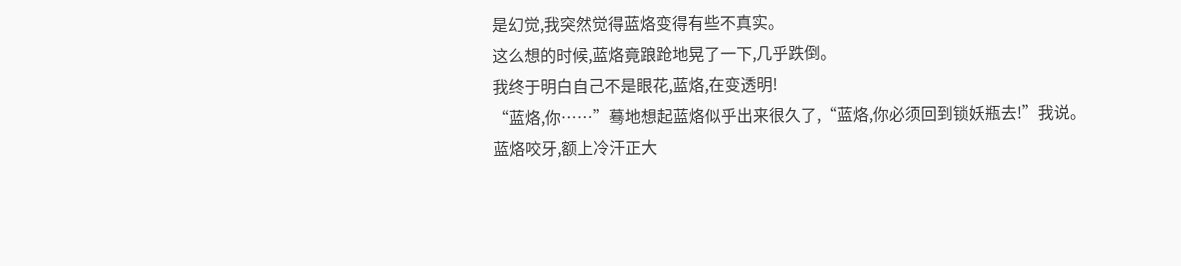是幻觉,我突然觉得蓝烙变得有些不真实。
这么想的时候,蓝烙竟踉跄地晃了一下,几乎跌倒。
我终于明白自己不是眼花,蓝烙,在变透明!
“蓝烙,你……”蓦地想起蓝烙似乎出来很久了,“蓝烙,你必须回到锁妖瓶去!”我说。
蓝烙咬牙,额上冷汗正大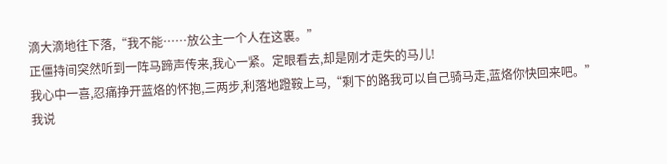滴大滴地往下落,“我不能……放公主一个人在这裏。”
正僵持间突然听到一阵马蹄声传来,我心一紧。定眼看去,却是刚才走失的马儿!
我心中一喜,忍痛挣开蓝烙的怀抱,三两步,利落地蹬鞍上马,“剩下的路我可以自己骑马走,蓝烙你快回来吧。”
我说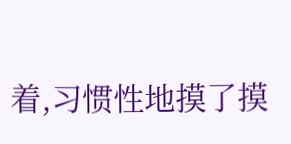着,习惯性地摸了摸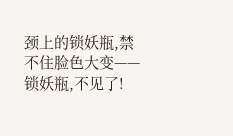颈上的锁妖瓶,禁不住脸色大变——锁妖瓶,不见了!